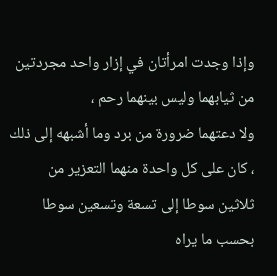وإذا وجدت امرأتان في إزار واحد مجردتين من ثيابهما وليس بينهما رحم ،
ولا دعتهما ضرورة من برد وما أشبهه إلى ذلك ، كان على كل واحدة منهما التعزير من
ثلاثين سوطا إلى تسعة وتسعين سوطا بحسب ما يراه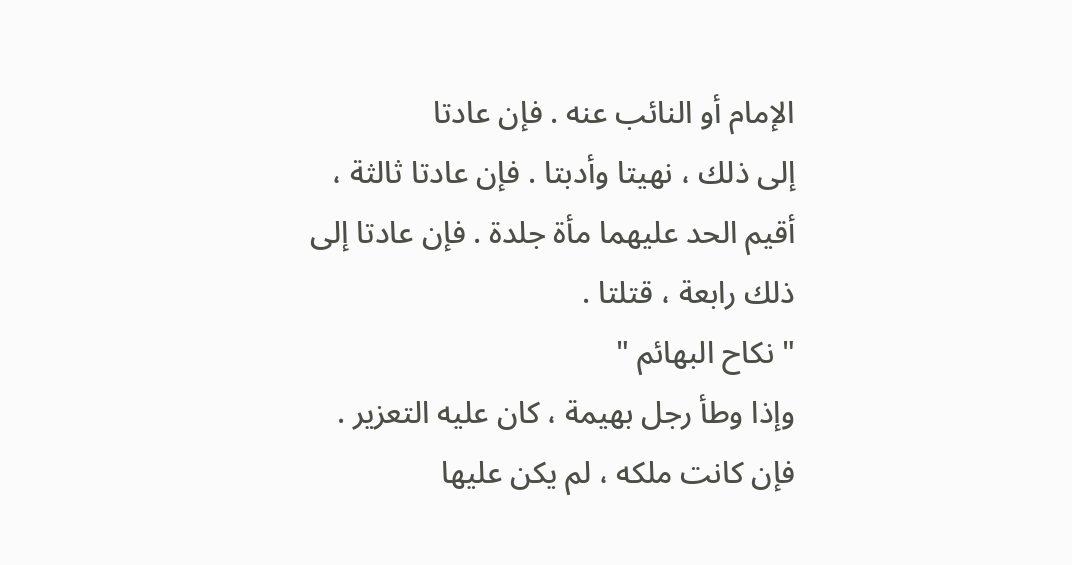الإمام أو النائب عنه . فإن عادتا
إلى ذلك ، نهيتا وأدبتا . فإن عادتا ثالثة ، أقيم الحد عليهما مأة جلدة . فإن عادتا إلى
ذلك رابعة ، قتلتا .
" نكاح البهائم "
وإذا وطأ رجل بهيمة ، كان عليه التعزير . فإن كانت ملكه ، لم يكن عليها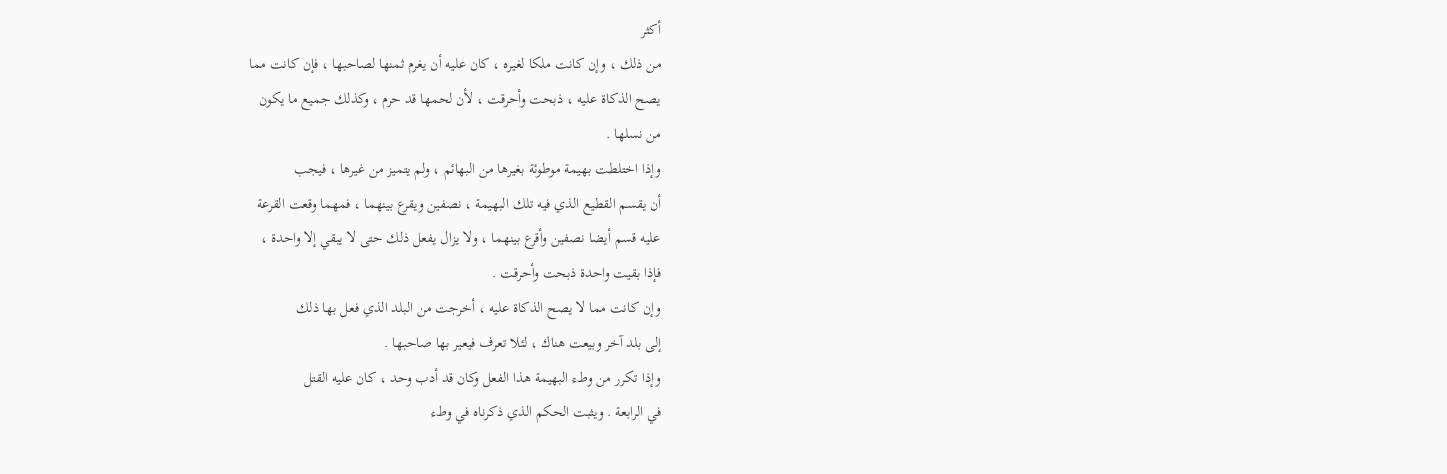أكثر
من ذلك ، وإن كانت ملكا لغيره ، كان عليه أن يغرم ثمنها لصاحبها ، فإن كانت مما
يصح الذكاة عليه ، ذبحت وأحرقت ، لأن لحمها قد حرم ، وكذلك جميع ما يكون
من نسلها .
وإذا اختلطت بهيمة موطوئة بغيرها من البهائم ، ولم يتميز من غيرها ، فيجب
أن يقسم القطيع الذي فيه تلك البهيمة ، نصفين ويقرع بينهما ، فمهما وقعت القرعة
عليه قسم أيضا نصفين وأقرع بينهما ، ولا يزال يفعل ذلك حتى لا يبقي إلا واحدة ،
فإذا بقيت واحدة ذبحت وأحرقت .
وإن كانت مما لا يصح الذكاة عليه ، أخرجت من البلد الذي فعل بها ذلك
إلى بلد آخر وبيعت هناك ، لئلا تعرف فيعير بها صاحبها .
وإذا تكرر من وطء البهيمة هذا الفعل وكان قد أدب وحد ، كان عليه القتل
في الرابعة . ويثبت الحكم الذي ذكرناه في وطء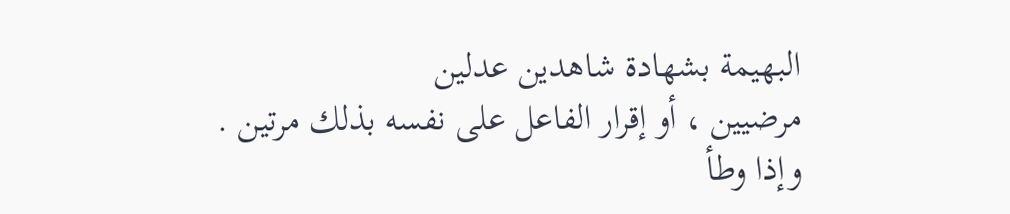البهيمة بشهادة شاهدين عدلين
مرضيين ، أو إقرار الفاعل على نفسه بذلك مرتين .
وإذا وطأ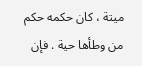ميتة ، كان حكمه حكم من وطأها حية . فإن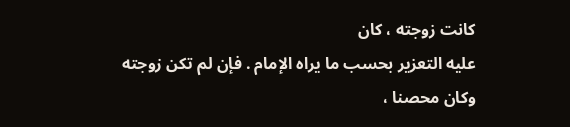كانت زوجته ، كان
عليه التعزير بحسب ما يراه الإمام . فإن لم تكن زوجته وكان محصنا ،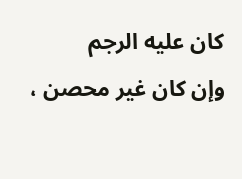كان عليه الرجم
وإن كان غير محصن ،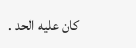كان عليه الحد .